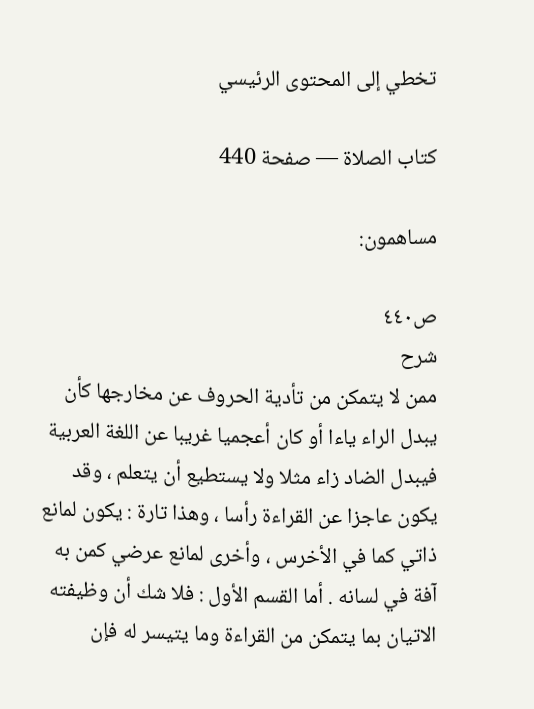تخطي إلى المحتوى الرئيسي

كتاب الصلاة — صفحة 440

مساهمون:

ص٤٤٠
شرح
ممن لا يتمكن من تأدية الحروف عن مخارجها كأن يبدل الراء ياءا أو كان أعجميا غريبا عن اللغة العربية فيبدل الضاد زاء مثلا ولا يستطيع أن يتعلم ، وقد يكون عاجزا عن القراءة رأسا ، وهذا تارة : يكون لمانع ذاتي كما في الأخرس ، وأخرى لمانع عرضي كمن به آفة في لسانه . أما القسم الأول : فلا شك أن وظيفته الاتيان بما يتمكن من القراءة وما يتيسر له فإن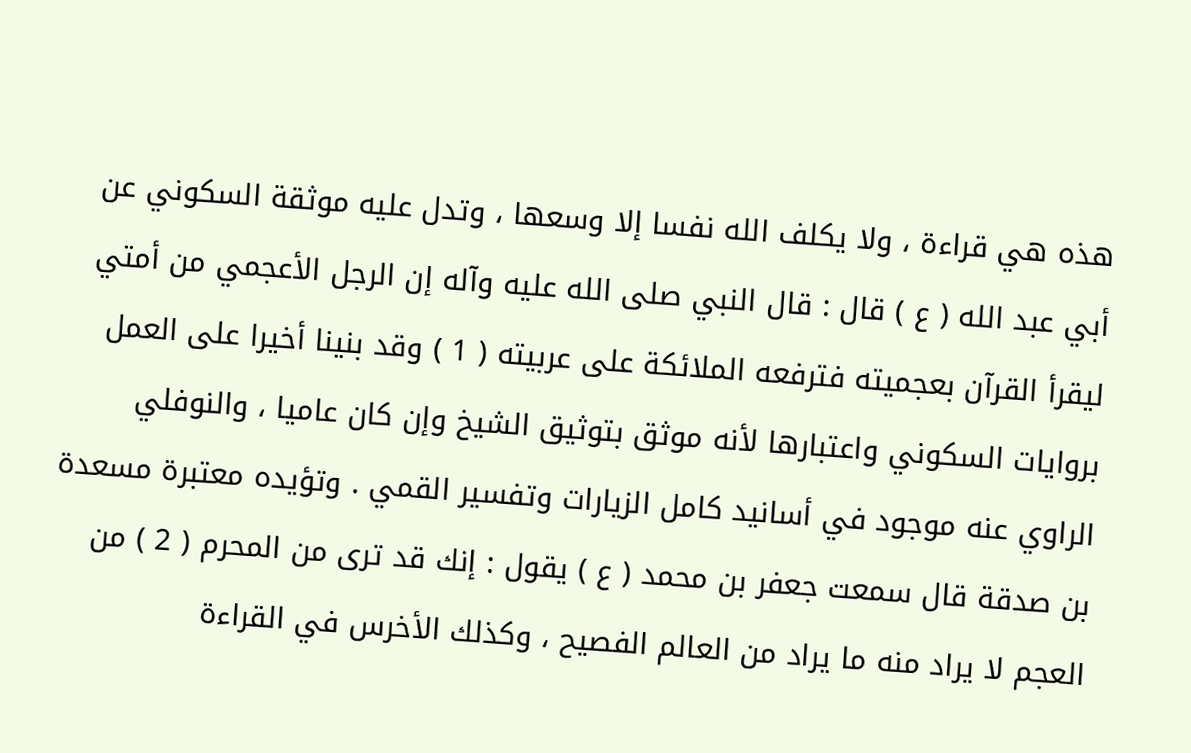هذه هي قراءة ، ولا يكلف الله نفسا إلا وسعها ، وتدل عليه موثقة السكوني عن أبي عبد الله ( ع ) قال : قال النبي صلى الله عليه وآله إن الرجل الأعجمي من أمتي ليقرأ القرآن بعجميته فترفعه الملائكة على عربيته ( 1 ) وقد بنينا أخيرا على العمل بروايات السكوني واعتبارها لأنه موثق بتوثيق الشيخ وإن كان عاميا ، والنوفلي الراوي عنه موجود في أسانيد كامل الزيارات وتفسير القمي . وتؤيده معتبرة مسعدة بن صدقة قال سمعت جعفر بن محمد ( ع ) يقول : إنك قد ترى من المحرم ( 2 ) من العجم لا يراد منه ما يراد من العالم الفصيح ، وكذلك الأخرس في القراءة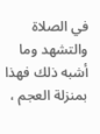في الصلاة والتشهد وما أشبه ذلك فهذا بمنزلة العجم ،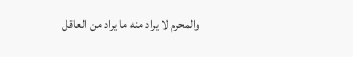والمحرم لا يراد منه ما يراد من العاقل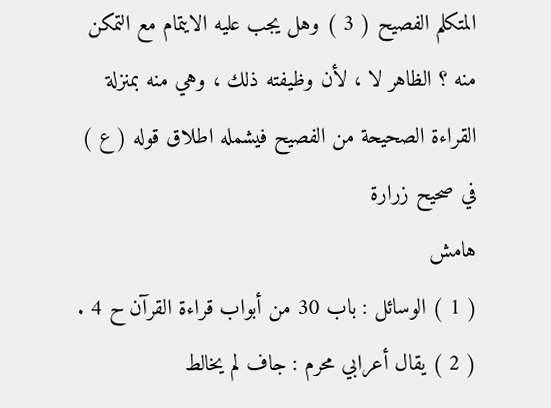المتكلم الفصيح ( 3 ) وهل يجب عليه الايتمام مع التمكن منه ؟ الظاهر لا ، لأن وظيفته ذلك ، وهي منه بمنزلة القراءة الصحيحة من الفصيح فيشمله اطلاق قوله ( ع ) في صحيح زرارة
هامش
( 1 ) الوسائل : باب 30 من أبواب قراءة القرآن ح 4 . ( 2 ) يقال أعرابي محرم : جاف لم يخالط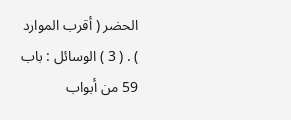الحضر ( أقرب الموارد ) . ( 3 ) الوسائل : باب 59 من أبواب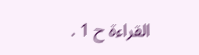القراءة ح 1 .